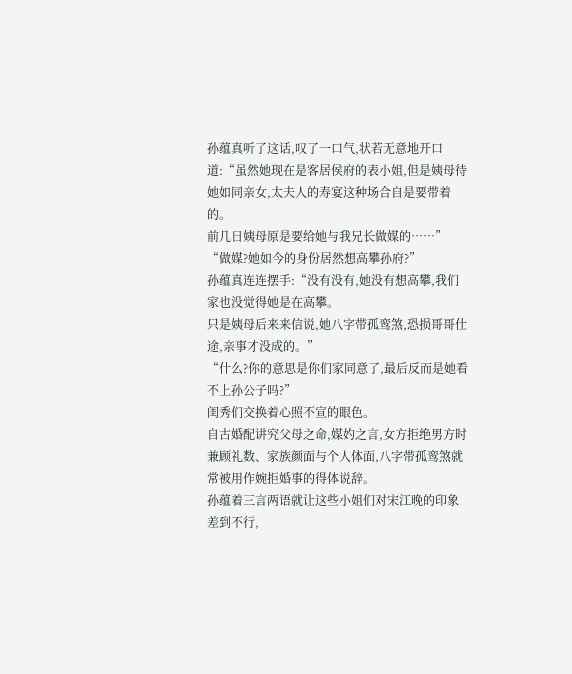孙蕴真听了这话,叹了一口气,状若无意地开口道:“虽然她现在是客居侯府的表小姐,但是姨母待她如同亲女,太夫人的寿宴这种场合自是要带着的。
前几日姨母原是要给她与我兄长做媒的……”
“做媒?她如今的身份居然想高攀孙府?”
孙蕴真连连摆手:“没有没有,她没有想高攀,我们家也没觉得她是在高攀。
只是姨母后来来信说,她八字带孤鸾煞,恐损哥哥仕途,亲事才没成的。”
“什么?你的意思是你们家同意了,最后反而是她看不上孙公子吗?”
闺秀们交换着心照不宣的眼色。
自古婚配讲究父母之命,媒妁之言,女方拒绝男方时兼顾礼数、家族颜面与个人体面,八字带孤鸾煞就常被用作婉拒婚事的得体说辞。
孙蕴着三言两语就让这些小姐们对宋江晚的印象差到不行,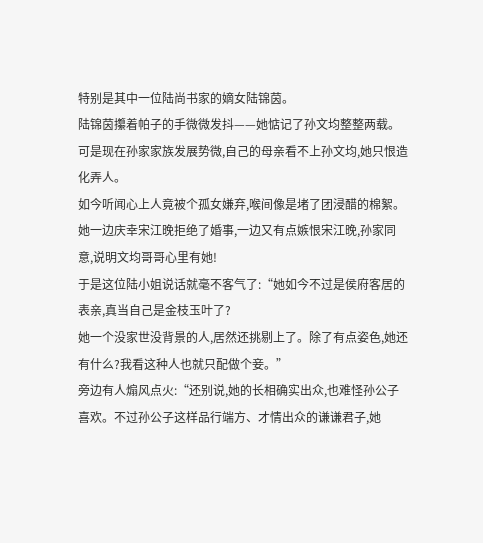特别是其中一位陆尚书家的嫡女陆锦茵。
陆锦茵攥着帕子的手微微发抖——她惦记了孙文均整整两载。
可是现在孙家家族发展势微,自己的母亲看不上孙文均,她只恨造化弄人。
如今听闻心上人竟被个孤女嫌弃,喉间像是堵了团浸醋的棉絮。
她一边庆幸宋江晚拒绝了婚事,一边又有点嫉恨宋江晚,孙家同意,说明文均哥哥心里有她!
于是这位陆小姐说话就毫不客气了:“她如今不过是侯府客居的表亲,真当自己是金枝玉叶了?
她一个没家世没背景的人,居然还挑剔上了。除了有点姿色,她还有什么?我看这种人也就只配做个妾。”
旁边有人煽风点火:“还别说,她的长相确实出众,也难怪孙公子喜欢。不过孙公子这样品行端方、才情出众的谦谦君子,她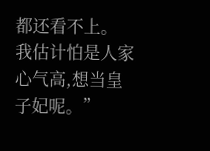都还看不上。
我估计怕是人家心气高,想当皇子妃呢。”